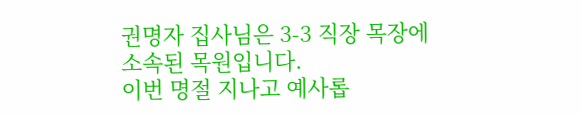권명자 집사님은 3-3 직장 목장에 소속된 목원입니다.
이번 명절 지나고 예사롭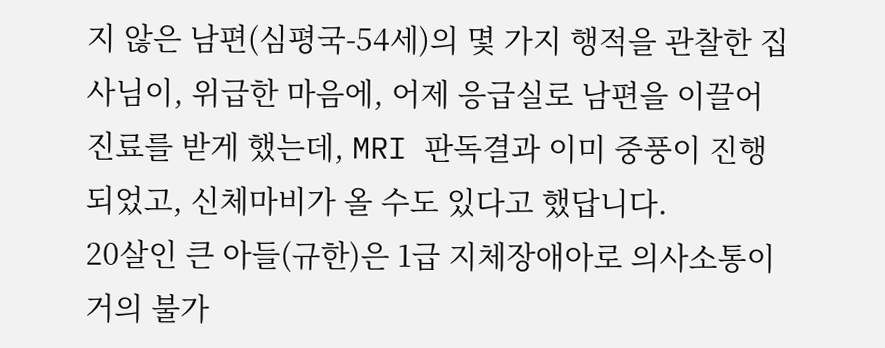지 않은 남편(심평국-54세)의 몇 가지 행적을 관찰한 집사님이, 위급한 마음에, 어제 응급실로 남편을 이끌어 진료를 받게 했는데, MRI 판독결과 이미 중풍이 진행되었고, 신체마비가 올 수도 있다고 했답니다.
20살인 큰 아들(규한)은 1급 지체장애아로 의사소통이 거의 불가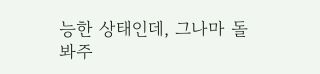능한 상태인데, 그나마 돌봐주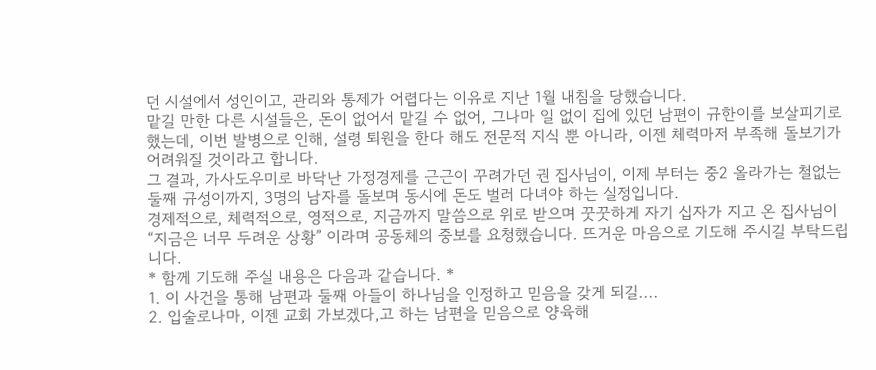던 시설에서 성인이고, 관리와 통제가 어렵다는 이유로 지난 1월 내침을 당했습니다.
맡길 만한 다른 시설들은, 돈이 없어서 맡길 수 없어, 그나마 일 없이 집에 있던 남편이 규한이를 보살피기로 했는데, 이번 발병으로 인해, 설령 퇴원을 한다 해도 전문적 지식 뿐 아니라, 이젠 체력마저 부족해 돌보기가 어려워질 것이라고 합니다.
그 결과, 가사도우미로 바닥난 가정경제를 근근이 꾸려가던 권 집사님이, 이제 부터는 중2 올라가는 철없는 둘째 규성이까지, 3명의 남자를 돌보며 동시에 돈도 벌러 다녀야 하는 실정입니다.
경제적으로, 체력적으로, 영적으로, 지금까지 말씀으로 위로 받으며 꿋꿋하게 자기 십자가 지고 온 집사님이 “지금은 너무 두려운 상황” 이라며 공동체의 중보를 요청했습니다. 뜨거운 마음으로 기도해 주시길 부탁드립니다.
* 함께 기도해 주실 내용은 다음과 같습니다. *
1. 이 사건을 통해 남편과 둘째 아들이 하나님을 인정하고 믿음을 갖게 되길....
2. 입술로나마, 이젠 교회 가보겠다,고 하는 남편을 믿음으로 양육해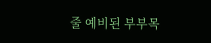줄 예비된 부부목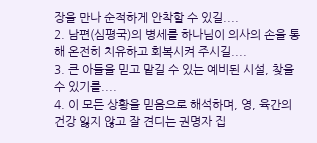장을 만나 순적하게 안착할 수 있길....
2. 남편(심평국)의 병세를 하나님이 의사의 손을 통해 온전히 치유하고 회복시켜 주시길....
3. 큰 아들을 믿고 맡길 수 있는 예비된 시설, 찾을 수 있기를....
4. 이 모든 상황을 믿음으로 해석하며, 영, 육간의 건강 잃지 않고 잘 견디는 권명자 집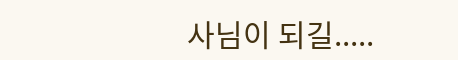사님이 되길.....